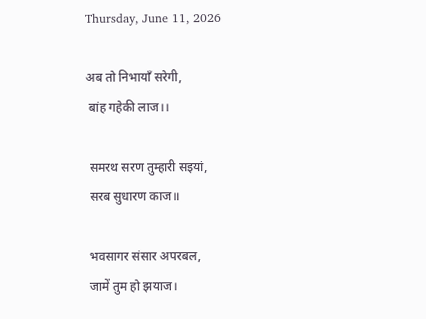Thursday, June 11, 2026

अब तो निभायाँ सरेगी,
 बांह गहेकी लाज।।

 समरथ सरण तुम्हारी सइयां,
 सरब सुधारण काज॥

 भवसागर संसार अपरबल,
 जामें तुम हो झयाज।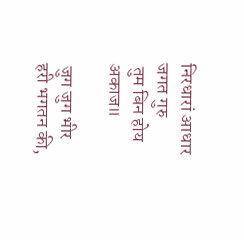निरधारां आधार जगत गुरु
 तुम बिन होय अकाज॥

 जुग जुग भीर हरी भगतन की,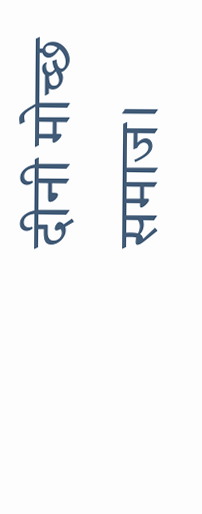दीनी मोच्छ समाज।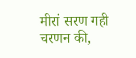मीरां सरण गही चरणन की,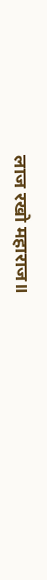लाज रखो महाराज॥